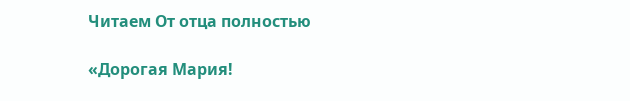Читаем От отца полностью

«Дорогая Мария!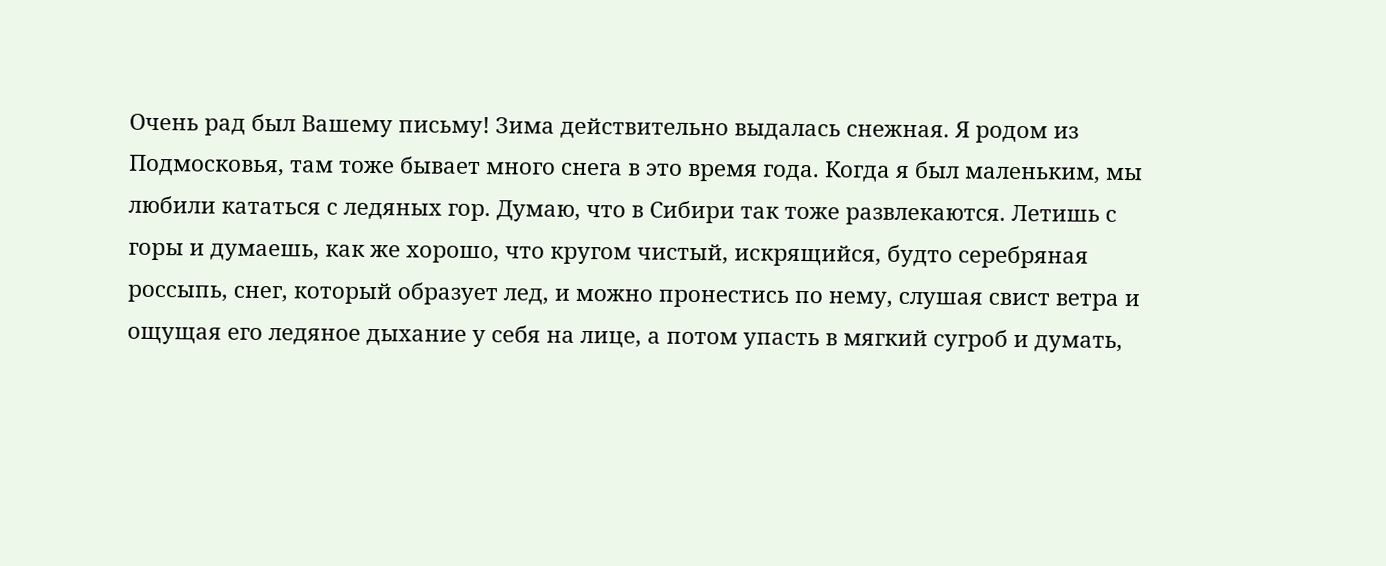Очень рад был Вашему письму! Зима действительно выдалась снежная. Я родом из Подмосковья, там тоже бывает много снега в это время года. Когда я был маленьким, мы любили кататься с ледяных гор. Думаю, что в Сибири так тоже развлекаются. Летишь с горы и думаешь, как же хорошо, что кругом чистый, искрящийся, будто серебряная россыпь, снег, который образует лед, и можно пронестись по нему, слушая свист ветра и ощущая его ледяное дыхание у себя на лице, а потом упасть в мягкий сугроб и думать,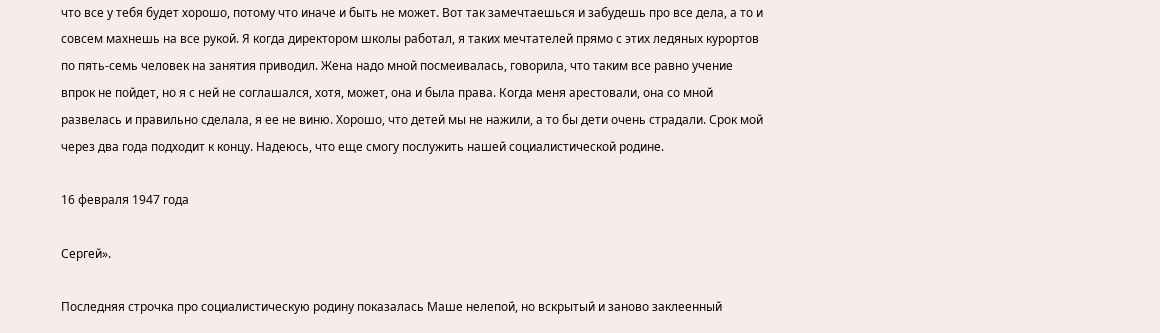что все у тебя будет хорошо, потому что иначе и быть не может. Вот так замечтаешься и забудешь про все дела, а то и совсем махнешь на все рукой. Я когда директором школы работал, я таких мечтателей прямо с этих ледяных курортов по пять-семь человек на занятия приводил. Жена надо мной посмеивалась, говорила, что таким все равно учение впрок не пойдет, но я с ней не соглашался, хотя, может, она и была права. Когда меня арестовали, она со мной развелась и правильно сделала, я ее не виню. Хорошо, что детей мы не нажили, а то бы дети очень страдали. Срок мой через два года подходит к концу. Надеюсь, что еще смогу послужить нашей социалистической родине.

16 февраля 1947 года

Сергей».

Последняя строчка про социалистическую родину показалась Маше нелепой, но вскрытый и заново заклеенный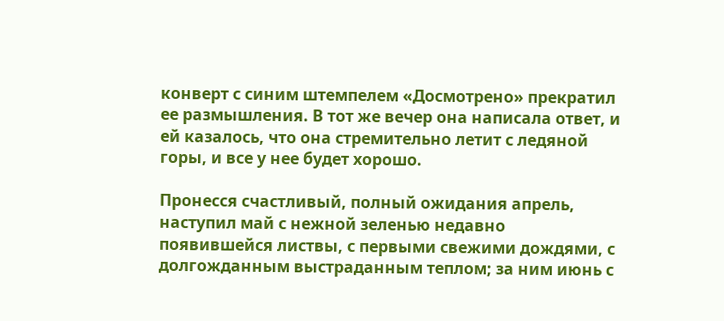конверт с синим штемпелем «Досмотрено» прекратил ее размышления. В тот же вечер она написала ответ, и ей казалось, что она стремительно летит с ледяной горы, и все у нее будет хорошо.

Пронесся счастливый, полный ожидания апрель, наступил май с нежной зеленью недавно появившейся листвы, с первыми свежими дождями, с долгожданным выстраданным теплом; за ним июнь с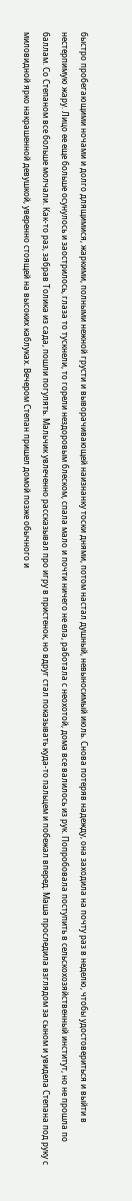быстро пробегающими ночами и долго длящимися, жаркими, полными нежной грусти и выворачивающей наизнанку тоски днями, потом настал душный, невыносимый июль. Снова потеряв надежду, она заходила на почту раз в неделю, чтобы удостовериться и выйти в нестерпимую жару. Лицо ее еще больше осунулось и заострилось, глаза то тускнели, то горели нездоровым блеском, спала мало и почти ничего не ела, работала с неохотой, дома все валилось из рук. Попробовала поступить в сельскохозяйственный институт, но не прошла по баллам. Со Степаном все больше молчали. Как-то раз, забрав Толика из сада, пошли погулять. Мальчик увлеченно рассказывал про игру в пристенок, но вдруг стал показывать куда-то пальцем и побежал вперед. Маша проследила взглядом за сыном и увидела Степана под руку с миловидной ярко накрашенной девушкой, уверенно стоящей на высоких каблуках. Вечером Степан пришел домой позже обычного и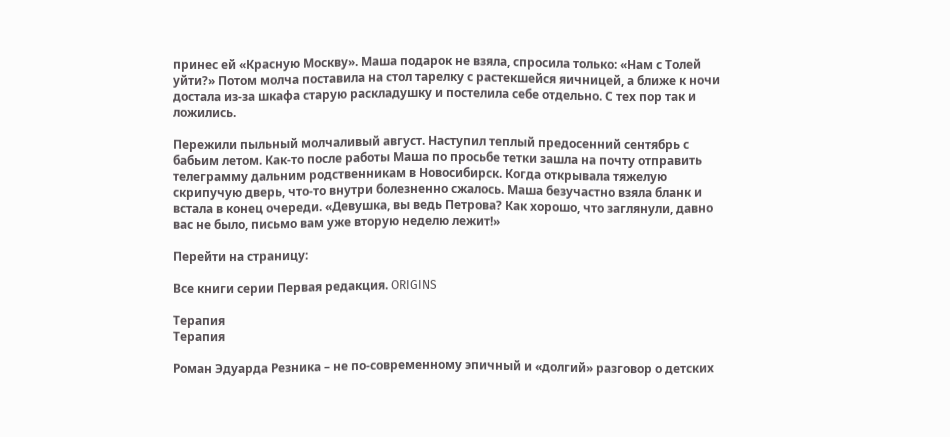принес ей «Красную Москву». Маша подарок не взяла, спросила только: «Нам с Толей уйти?» Потом молча поставила на стол тарелку с растекшейся яичницей, а ближе к ночи достала из-за шкафа старую раскладушку и постелила себе отдельно. С тех пор так и ложились.

Пережили пыльный молчаливый август. Наступил теплый предосенний сентябрь с бабьим летом. Как-то после работы Маша по просьбе тетки зашла на почту отправить телеграмму дальним родственникам в Новосибирск. Когда открывала тяжелую скрипучую дверь, что-то внутри болезненно сжалось. Маша безучастно взяла бланк и встала в конец очереди. «Девушка, вы ведь Петрова? Как хорошо, что заглянули, давно вас не было, письмо вам уже вторую неделю лежит!»

Перейти на страницу:

Все книги серии Первая редакция. ORIGINS

Терапия
Терапия

Роман Эдуарда Резника – не по-современному эпичный и «долгий» разговор о детских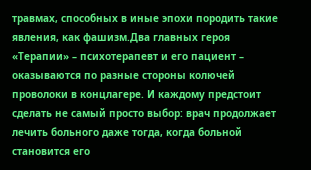травмах, способных в иные эпохи породить такие явления, как фашизм.Два главных героя «Терапии» – психотерапевт и его пациент – оказываются по разные стороны колючей проволоки в концлагере. И каждому предстоит сделать не самый просто выбор: врач продолжает лечить больного даже тогда, когда больной становится его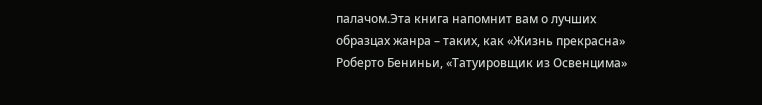палачом.Эта книга напомнит вам о лучших образцах жанра – таких, как «Жизнь прекрасна» Роберто Бениньи, «Татуировщик из Освенцима»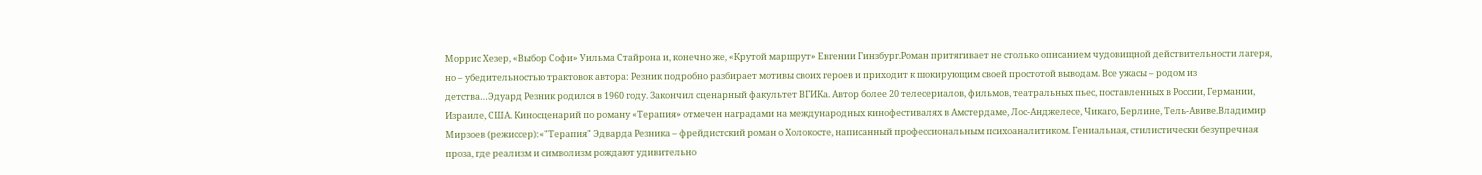Моррис Хезер, «Выбор Софи» Уильма Стайрона и, конечно же, «Крутой маршрут» Евгении Гинзбург.Роман притягивает не столько описанием чудовищной действительности лагеря, но – убедительностью трактовок автора: Резник подробно разбирает мотивы своих героев и приходит к шокирующим своей простотой выводам. Все ужасы – родом из детства…Эдуард Резник родился в 1960 году. Закончил сценарный факультет ВГИКа. Автор более 20 телесериалов, фильмов, театральных пьес, поставленных в России, Германии, Израиле, США. Киносценарий по роману «Терапия» отмечен наградами на международных кинофестивалях в Амстердаме, Лос-Анджелесе, Чикаго, Берлине, Тель-Авиве.Владимир Мирзоев (режиссер):«"Терапия" Эдварда Резника – фрейдистский роман о Холокосте, написанный профессиональным психоаналитиком. Гениальная, стилистически безупречная проза, где реализм и символизм рождают удивительно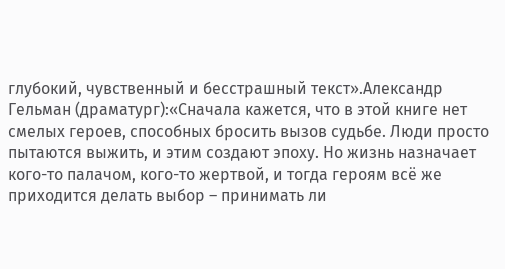глубокий, чувственный и бесстрашный текст».Александр Гельман (драматург):«Сначала кажется, что в этой книге нет смелых героев, способных бросить вызов судьбе. Люди просто пытаются выжить, и этим создают эпоху. Но жизнь назначает кого-то палачом, кого-то жертвой, и тогда героям всё же приходится делать выбор – принимать ли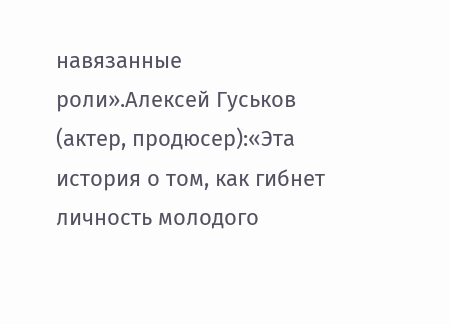навязанные роли».Алексей Гуськов (актер, продюсер):«Эта история о том, как гибнет личность молодого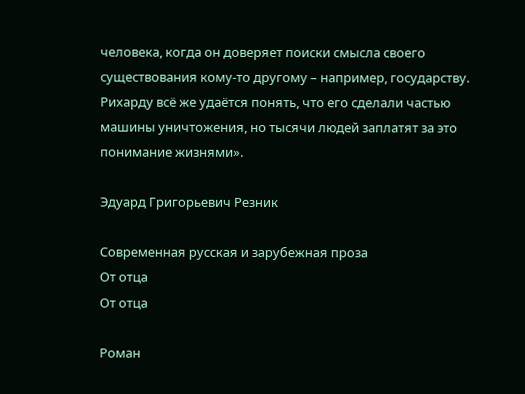человека, когда он доверяет поиски смысла своего существования кому-то другому – например, государству. Рихарду всё же удаётся понять, что его сделали частью машины уничтожения, но тысячи людей заплатят за это понимание жизнями».

Эдуард Григорьевич Резник

Современная русская и зарубежная проза
От отца
От отца

Роман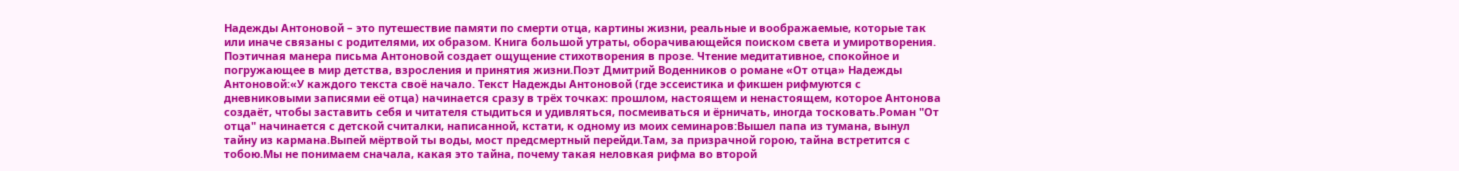Надежды Антоновой – это путешествие памяти по смерти отца, картины жизни, реальные и воображаемые, которые так или иначе связаны с родителями, их образом. Книга большой утраты, оборачивающейся поиском света и умиротворения. Поэтичная манера письма Антоновой создает ощущение стихотворения в прозе. Чтение медитативное, спокойное и погружающее в мир детства, взросления и принятия жизни.Поэт Дмитрий Воденников о романе «От отца» Надежды Антоновой:«У каждого текста своё начало. Текст Надежды Антоновой (где эссеистика и фикшен рифмуются с дневниковыми записями её отца) начинается сразу в трёх точках: прошлом, настоящем и ненастоящем, которое Антонова создаёт, чтобы заставить себя и читателя стыдиться и удивляться, посмеиваться и ёрничать, иногда тосковать.Роман "От отца" начинается с детской считалки, написанной, кстати, к одному из моих семинаров:Вышел папа из тумана, вынул тайну из кармана.Выпей мёртвой ты воды, мост предсмертный перейди.Там, за призрачной горою, тайна встретится с тобою.Мы не понимаем сначала, какая это тайна, почему такая неловкая рифма во второй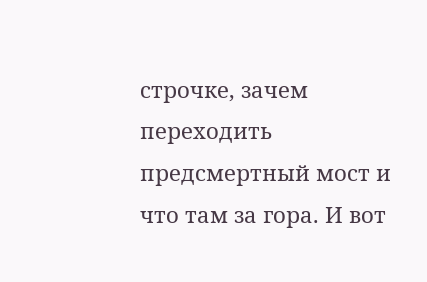строчке, зачем переходить предсмертный мост и что там за гора. И вот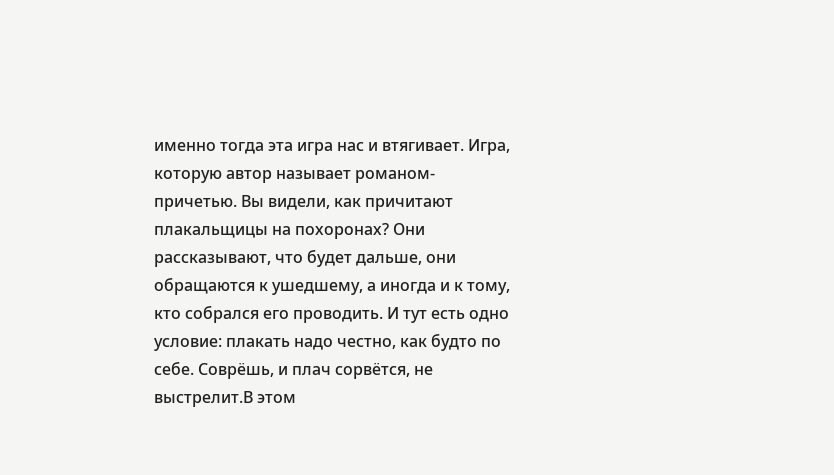именно тогда эта игра нас и втягивает. Игра, которую автор называет романом-причетью. Вы видели, как причитают плакальщицы на похоронах? Они рассказывают, что будет дальше, они обращаются к ушедшему, а иногда и к тому, кто собрался его проводить. И тут есть одно условие: плакать надо честно, как будто по себе. Соврёшь, и плач сорвётся, не выстрелит.В этом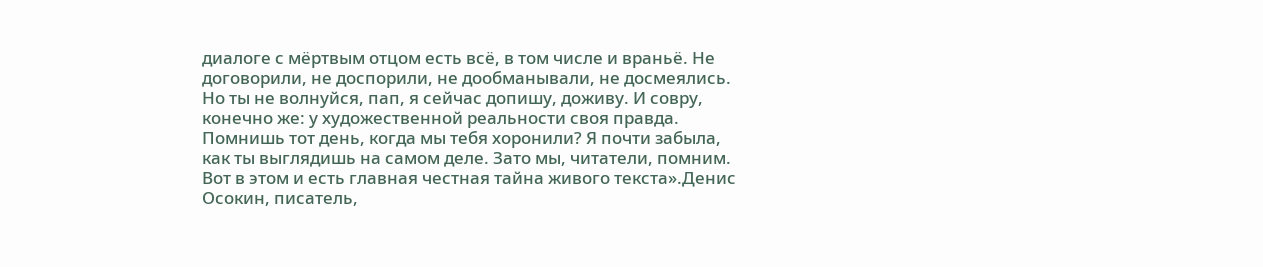диалоге с мёртвым отцом есть всё, в том числе и враньё. Не договорили, не доспорили, не дообманывали, не досмеялись. Но ты не волнуйся, пап, я сейчас допишу, доживу. И совру, конечно же: у художественной реальности своя правда. Помнишь тот день, когда мы тебя хоронили? Я почти забыла, как ты выглядишь на самом деле. Зато мы, читатели, помним. Вот в этом и есть главная честная тайна живого текста».Денис Осокин, писатель,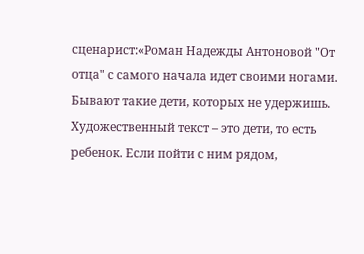сценарист:«Роман Надежды Антоновой "От отца" с самого начала идет своими ногами. Бывают такие дети, которых не удержишь. Художественный текст – это дети, то есть ребенок. Если пойти с ним рядом,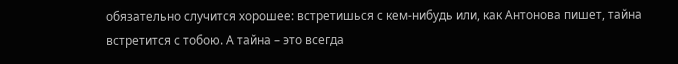обязательно случится хорошее: встретишься с кем-нибудь или, как Антонова пишет, тайна встретится с тобою. А тайна – это всегда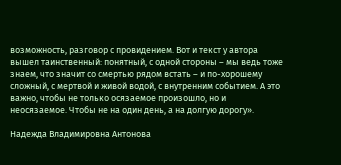возможность, разговор с провидением. Вот и текст у автора вышел таинственный: понятный, с одной стороны – мы ведь тоже знаем, что значит со смертью рядом встать – и по-хорошему сложный, с мертвой и живой водой, с внутренним событием. А это важно, чтобы не только осязаемое произошло, но и неосязаемое. Чтобы не на один день, а на долгую дорогу».

Надежда Владимировна Антонова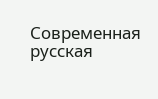Современная русская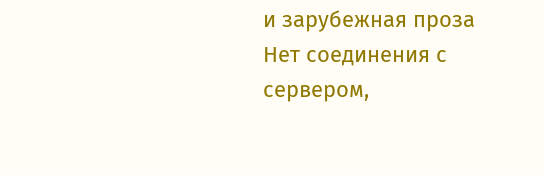и зарубежная проза
Нет соединения с сервером,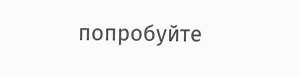попробуйте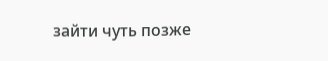зайти чуть позже